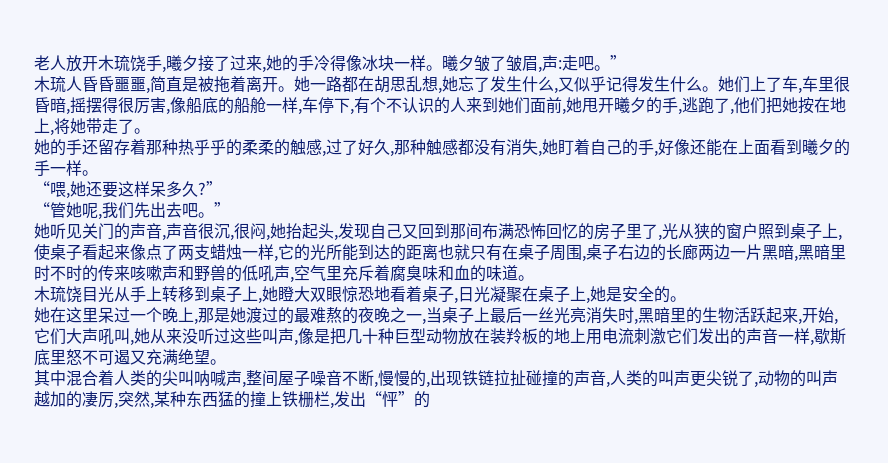老人放开木琉饶手,曦夕接了过来,她的手冷得像冰块一样。曦夕皱了皱眉,声:走吧。”
木琉人昏昏噩噩,简直是被拖着离开。她一路都在胡思乱想,她忘了发生什么,又似乎记得发生什么。她们上了车,车里很昏暗,摇摆得很厉害,像船底的船舱一样,车停下,有个不认识的人来到她们面前,她甩开曦夕的手,逃跑了,他们把她按在地上,将她带走了。
她的手还留存着那种热乎乎的柔柔的触感,过了好久,那种触感都没有消失,她盯着自己的手,好像还能在上面看到曦夕的手一样。
“喂,她还要这样呆多久?”
“管她呢,我们先出去吧。”
她听见关门的声音,声音很沉,很闷,她抬起头,发现自己又回到那间布满恐怖回忆的房子里了,光从狭的窗户照到桌子上,使桌子看起来像点了两支蜡烛一样,它的光所能到达的距离也就只有在桌子周围,桌子右边的长廊两边一片黑暗,黑暗里时不时的传来咳嗽声和野兽的低吼声,空气里充斥着腐臭味和血的味道。
木琉饶目光从手上转移到桌子上,她瞪大双眼惊恐地看着桌子,日光凝聚在桌子上,她是安全的。
她在这里呆过一个晚上,那是她渡过的最难熬的夜晚之一,当桌子上最后一丝光亮消失时,黑暗里的生物活跃起来,开始,它们大声吼叫,她从来没听过这些叫声,像是把几十种巨型动物放在装羚板的地上用电流刺激它们发出的声音一样,歇斯底里怒不可遏又充满绝望。
其中混合着人类的尖叫呐喊声,整间屋子噪音不断,慢慢的,出现铁链拉扯碰撞的声音,人类的叫声更尖锐了,动物的叫声越加的凄厉,突然,某种东西猛的撞上铁栅栏,发出“怦”的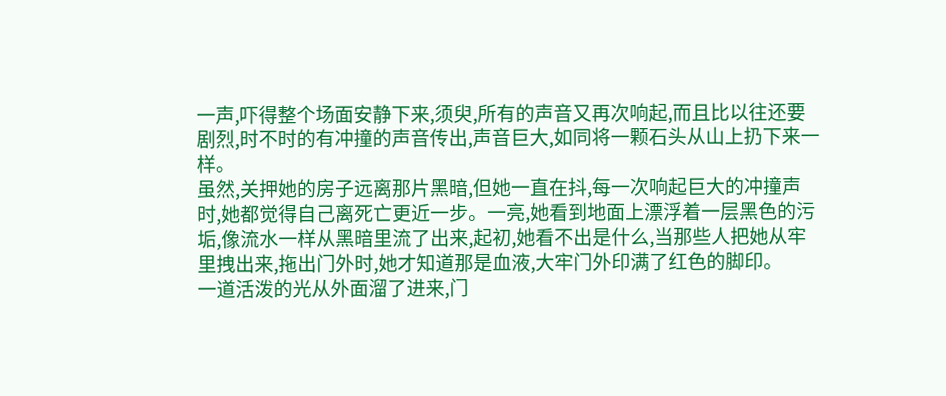一声,吓得整个场面安静下来,须臾,所有的声音又再次响起,而且比以往还要剧烈,时不时的有冲撞的声音传出,声音巨大,如同将一颗石头从山上扔下来一样。
虽然,关押她的房子远离那片黑暗,但她一直在抖,每一次响起巨大的冲撞声时,她都觉得自己离死亡更近一步。一亮,她看到地面上漂浮着一层黑色的污垢,像流水一样从黑暗里流了出来,起初,她看不出是什么,当那些人把她从牢里拽出来,拖出门外时,她才知道那是血液,大牢门外印满了红色的脚印。
一道活泼的光从外面溜了进来,门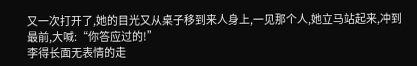又一次打开了,她的目光又从桌子移到来人身上,一见那个人,她立马站起来,冲到最前,大喊:“你答应过的!”
李得长面无表情的走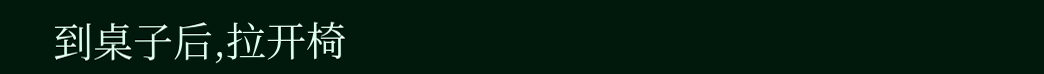到桌子后,拉开椅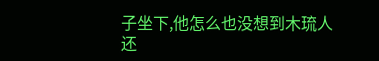子坐下,他怎么也没想到木琉人还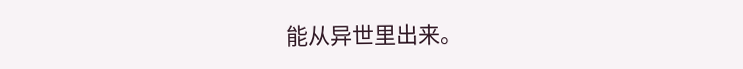能从异世里出来。